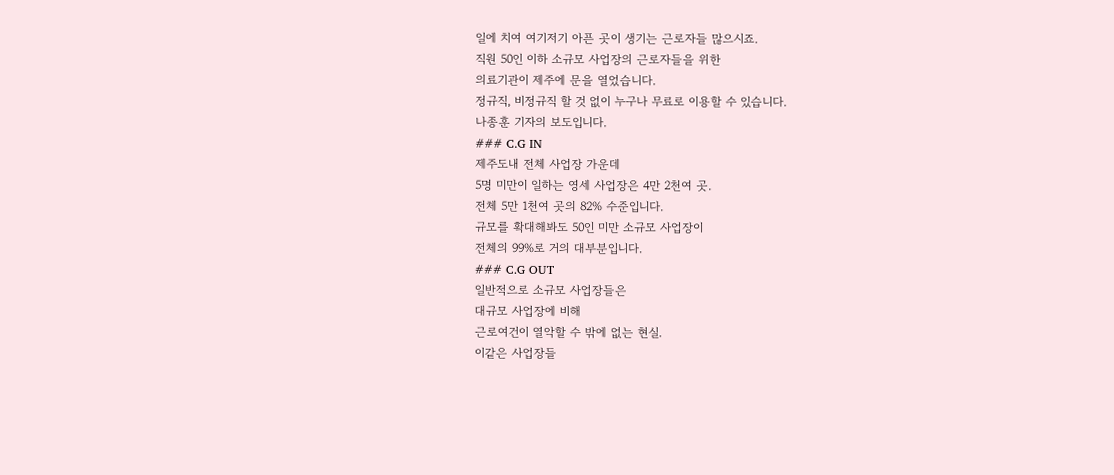일에 치여 여기저기 아픈 곳이 생기는 근로자들 많으시죠.
직원 50인 이하 소규모 사업장의 근로자들을 위한
의료기관이 제주에 문을 열었습니다.
정규직, 비정규직 할 것 없이 누구나 무료로 이용할 수 있습니다.
나종훈 기자의 보도입니다.
### C.G IN
제주도내 전체 사업장 가운데
5명 미만이 일하는 영세 사업장은 4만 2천여 곳.
전체 5만 1천여 곳의 82% 수준입니다.
규모를 확대해봐도 50인 미만 소규모 사업장이
전체의 99%로 거의 대부분입니다.
### C.G OUT
일반적으로 소규모 사업장들은
대규모 사업장에 비해
근로여건이 열악할 수 밖에 없는 현실.
이같은 사업장들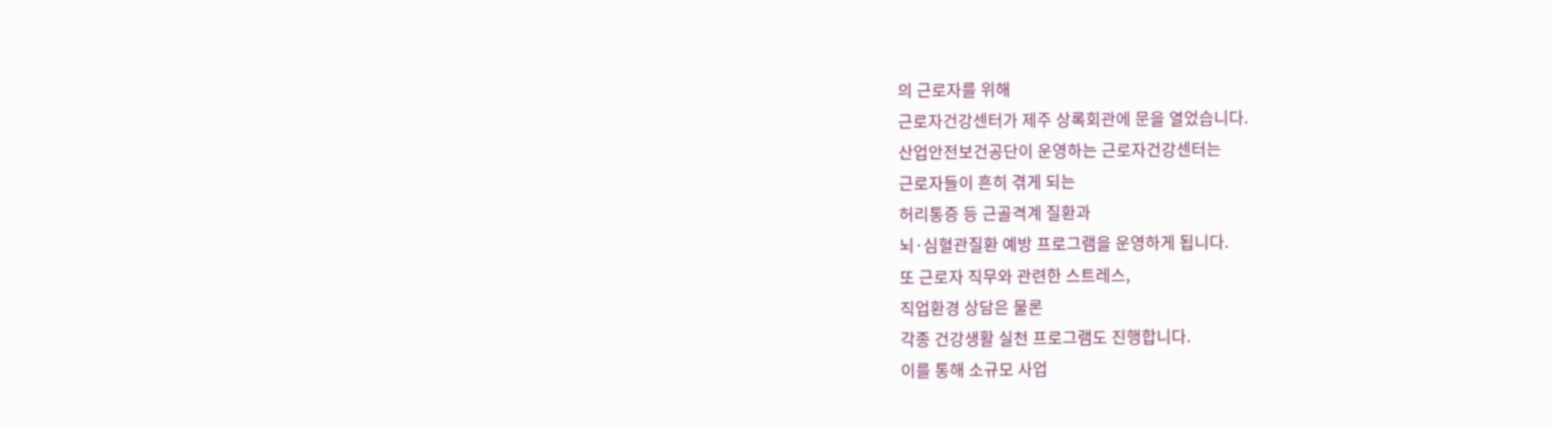의 근로자를 위해
근로자건강센터가 제주 상록회관에 문을 열었습니다.
산업안전보건공단이 운영하는 근로자건강센터는
근로자들이 흔히 겪게 되는
허리통증 등 근골격계 질환과
뇌·심혈관질환 예방 프로그램을 운영하게 됩니다.
또 근로자 직무와 관련한 스트레스,
직업환경 상담은 물론
각종 건강생활 실천 프로그램도 진행합니다.
이를 통해 소규모 사업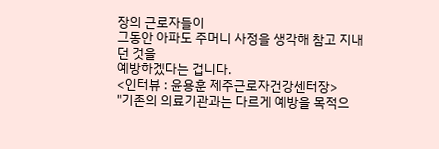장의 근로자들이
그동안 아파도 주머니 사정을 생각해 참고 지내던 것을
예방하겠다는 겁니다.
<인터뷰 : 윤용훈 제주근로자건강센터장>
"기존의 의료기관과는 다르게 예방을 목적으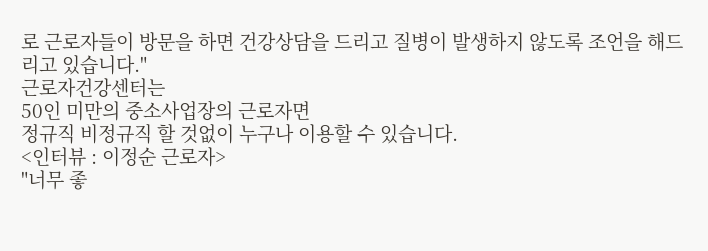로 근로자들이 방문을 하면 건강상담을 드리고 질병이 발생하지 않도록 조언을 해드리고 있습니다."
근로자건강센터는
50인 미만의 중소사업장의 근로자면
정규직 비정규직 할 것없이 누구나 이용할 수 있습니다.
<인터뷰 : 이정순 근로자>
"너무 좋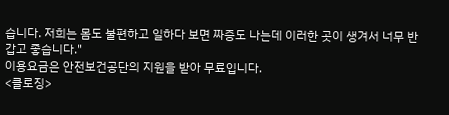습니다. 저희는 몸도 불편하고 일하다 보면 짜증도 나는데 이러한 곳이 생겨서 너무 반갑고 좋습니다."
이용요금은 안전보건공단의 지원을 받아 무료입니다.
<클로징>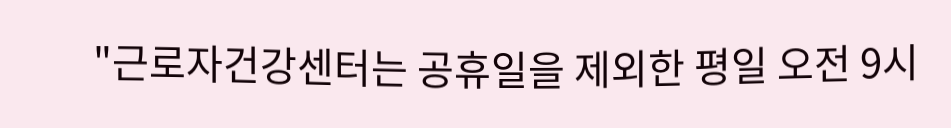"근로자건강센터는 공휴일을 제외한 평일 오전 9시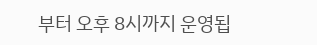부터 오후 8시까지 운영됩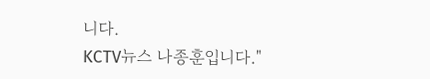니다.
KCTV뉴스 나종훈입니다."